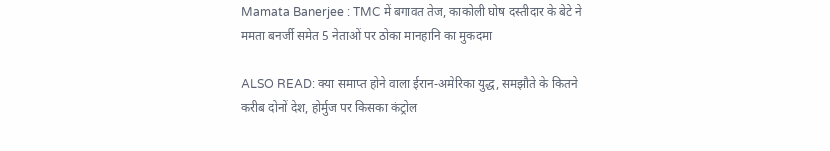Mamata Banerjee : TMC में बगावत तेज, काकोली घोष दस्तीदार के बेटे ने ममता बनर्जी समेत 5 नेताओं पर ठोका मानहानि का मुकदमा

ALSO READ: क्या समाप्त होने वाला ईरान-अमेरिका युद्ध, समझौते के कितने करीब दोनों देश, होर्मुज पर किसका कंट्रोल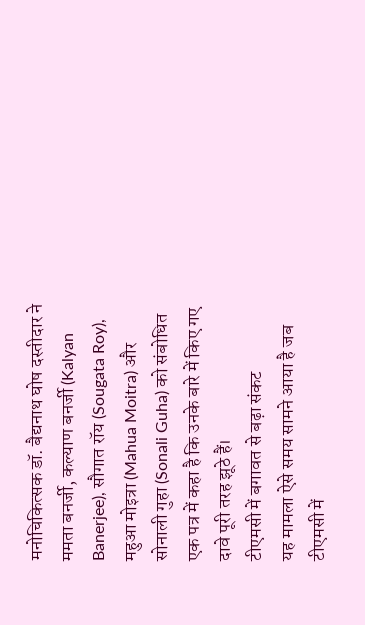मनोचिकित्सक डॉ. बैद्यनाथ घोष दस्तीदार ने ममता बनर्जी, कल्याण बनर्जी (Kalyan Banerjee), सौगात रॉय (Sougata Roy), महुआ मोइत्रा (Mahua Moitra) और सोनाली गुहा (Sonali Guha) को संबोधित एक पत्र में कहा है कि उनके बारे में किए गए दावे पूरी तरह झूठे हैं।
टीएमसी में बगावत से बढ़ा संकट
यह मामला ऐसे समय सामने आया है जब टीएमसी में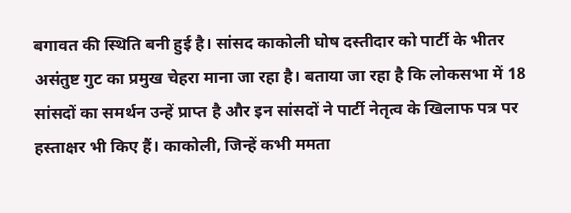बगावत की स्थिति बनी हुई है। सांसद काकोली घोष दस्तीदार को पार्टी के भीतर असंतुष्ट गुट का प्रमुख चेहरा माना जा रहा है। बताया जा रहा है कि लोकसभा में 18 सांसदों का समर्थन उन्हें प्राप्त है और इन सांसदों ने पार्टी नेतृत्व के खिलाफ पत्र पर हस्ताक्षर भी किए हैं। काकोली, जिन्हें कभी ममता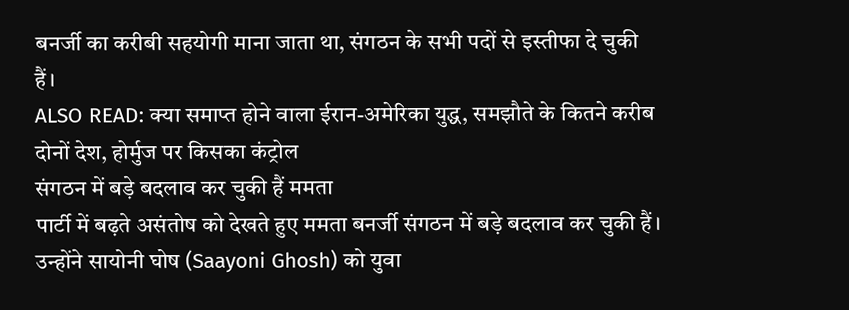बनर्जी का करीबी सहयोगी माना जाता था, संगठन के सभी पदों से इस्तीफा दे चुकी हैं।
ALSO READ: क्या समाप्त होने वाला ईरान-अमेरिका युद्ध, समझौते के कितने करीब दोनों देश, होर्मुज पर किसका कंट्रोल
संगठन में बड़े बदलाव कर चुकी हैं ममता
पार्टी में बढ़ते असंतोष को देखते हुए ममता बनर्जी संगठन में बड़े बदलाव कर चुकी हैं। उन्होंने सायोनी घोष (Saayoni Ghosh) को युवा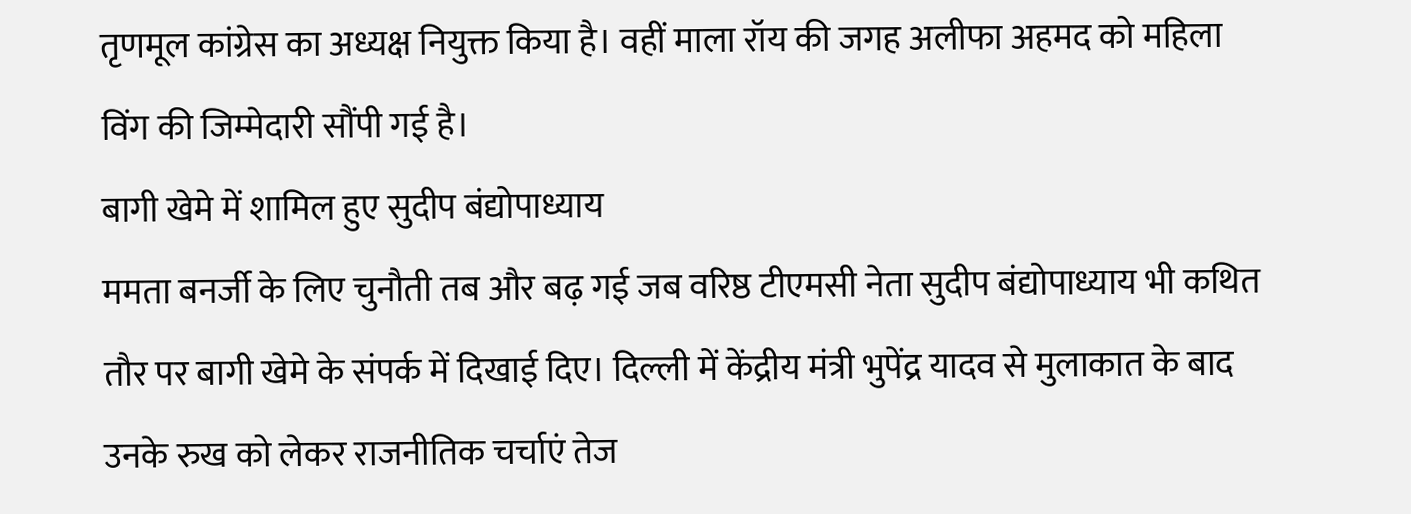तृणमूल कांग्रेस का अध्यक्ष नियुक्त किया है। वहीं माला रॉय की जगह अलीफा अहमद को महिला विंग की जिम्मेदारी सौंपी गई है।
बागी खेमे में शामिल हुए सुदीप बंद्योपाध्याय
ममता बनर्जी के लिए चुनौती तब और बढ़ गई जब वरिष्ठ टीएमसी नेता सुदीप बंद्योपाध्याय भी कथित तौर पर बागी खेमे के संपर्क में दिखाई दिए। दिल्ली में केंद्रीय मंत्री भुपेंद्र यादव से मुलाकात के बाद उनके रुख को लेकर राजनीतिक चर्चाएं तेज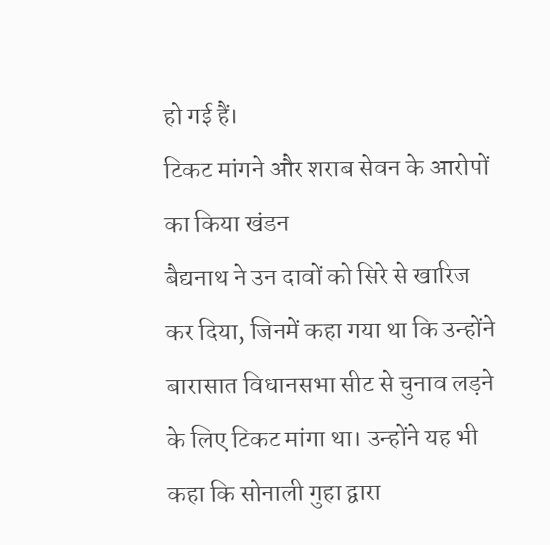हो गई हैं।
टिकट मांगने और शराब सेवन के आरोपों का किया खंडन
बैद्यनाथ ने उन दावों को सिरे से खारिज कर दिया, जिनमें कहा गया था कि उन्होंने बारासात विधानसभा सीट से चुनाव लड़ने के लिए टिकट मांगा था। उन्होंने यह भी कहा कि सोनाली गुहा द्वारा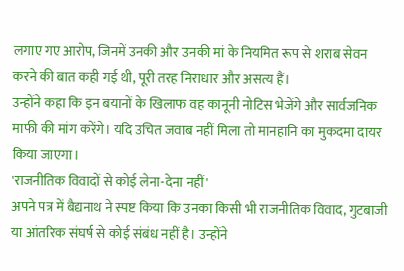लगाए गए आरोप, जिनमें उनकी और उनकी मां के नियमित रूप से शराब सेवन करने की बात कही गई थी, पूरी तरह निराधार और असत्य हैं।
उन्होंने कहा कि इन बयानों के खिलाफ वह कानूनी नोटिस भेजेंगे और सार्वजनिक माफी की मांग करेंगे। यदि उचित जवाब नहीं मिला तो मानहानि का मुकदमा दायर किया जाएगा।
'राजनीतिक विवादों से कोई लेना-देना नहीं'
अपने पत्र में बैद्यनाथ ने स्पष्ट किया कि उनका किसी भी राजनीतिक विवाद, गुटबाजी या आंतरिक संघर्ष से कोई संबंध नहीं है। उन्होंने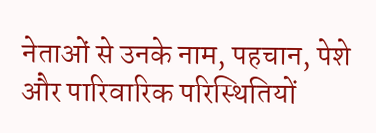नेताओं से उनके नाम, पहचान, पेशे और पारिवारिक परिस्थितियों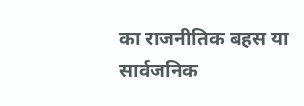का राजनीतिक बहस या सार्वजनिक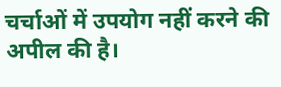चर्चाओं में उपयोग नहीं करने की अपील की है।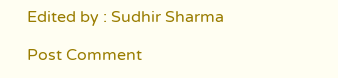Edited by : Sudhir Sharma

Post Comment